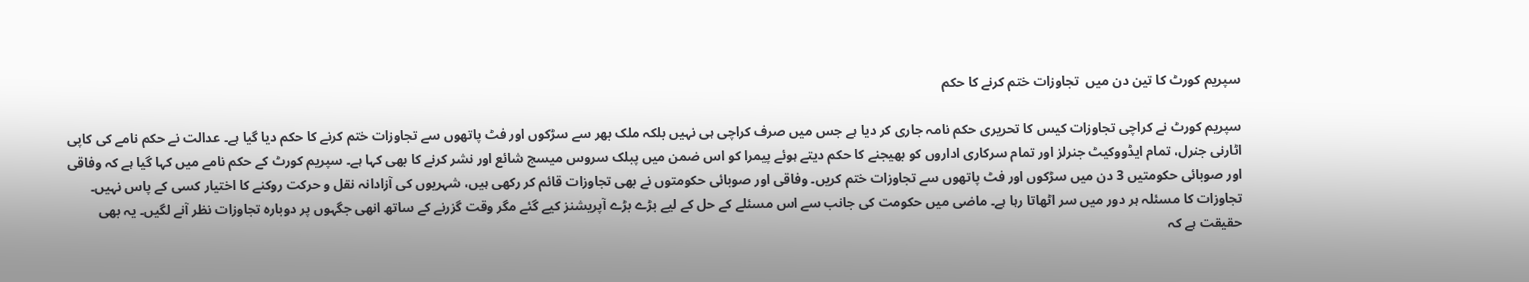سپریم کورٹ کا تین دن میں  تجاوزات ختم کرنے کا حکم

سپریم کورٹ نے کراچی تجاوزات کیس کا تحریری حکم نامہ جاری کر دیا ہے جس میں صرف کراچی ہی نہیں بلکہ ملک بھر سے سڑکوں اور فٹ پاتھوں سے تجاوزات ختم کرنے کا حکم دیا گیا ہے۔ عدالت نے حکم نامے کی کاپی اٹارنی جنرل، تمام ایڈووکیٹ جنرلز اور تمام سرکاری اداروں کو بھیجنے کا حکم دیتے ہوئے پیمرا کو اس ضمن میں پبلک سروس میسج شائع اور نشر کرنے کا بھی کہا ہے۔ سپریم کورٹ کے حکم نامے میں کہا گیا ہے کہ وفاقی اور صوبائی حکومتیں 3 دن میں سڑکوں اور فٹ پاتھوں سے تجاوزات ختم کریں۔ وفاقی اور صوبائی حکومتوں نے بھی تجاوزات قائم کر رکھی ہیں، شہریوں کی آزادانہ نقل و حرکت روکنے کا اختیار کسی کے پاس نہیں۔ تجاوزات کا مسئلہ ہر دور میں سر اٹھاتا رہا ہے۔ ماضی میں حکومت کی جانب سے اس مسئلے کے حل کے لیے بڑے بڑے آپریشنز کیے گئے مگر وقت گزرنے کے ساتھ انھی جگہوں پر دوبارہ تجاوزات نظر آنے لگیں۔ یہ بھی حقیقت ہے کہ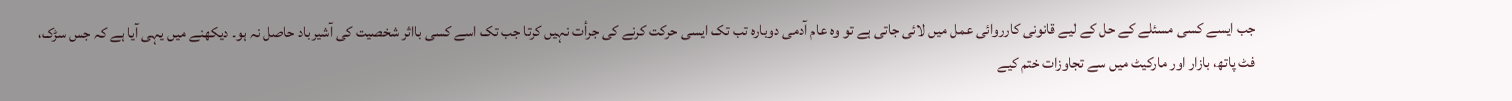جب ایسے کسی مسئلے کے حل کے لیے قانونی کارروائی عمل میں لائی جاتی ہے تو وہ عام آدمی دوبارہ تب تک ایسی حرکت کرنے کی جرأت نہیں کرتا جب تک اسے کسی بااثر شخصیت کی آشیرباد حاصل نہ ہو۔ دیکھنے میں یہی آیا ہے کہ جس سڑک، فٹ پاتھ، بازار اور مارکیٹ میں سے تجاوزات ختم کیے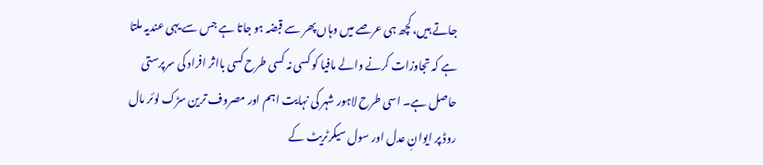جاتے ہیں، کچھ ہی عرصے میں وہاں پھر سے قبضہ ہو جاتا ہے جس سے یہی عندیہ ملتا ہے کہ تجاوزات کرنے والے مافیا کو کسی نہ کسی طرح کسی بااثر افراد کی سرپرستی حاصل ہے۔ اسی طرح لاہور شہر کی نہایت اہم اور مصروف ترین سڑک لوئر مال روڈ پر ایوانِ عدل اور سول سیکرٹریٹ کے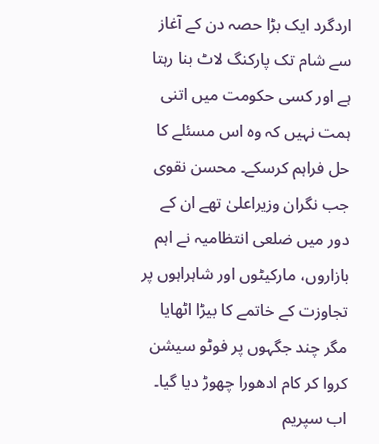اردگرد ایک بڑا حصہ دن کے آغاز سے شام تک پارکنگ لاٹ بنا رہتا ہے اور کسی حکومت میں اتنی ہمت نہیں کہ وہ اس مسئلے کا حل فراہم کرسکے۔ محسن نقوی جب نگران وزیراعلیٰ تھے ان کے دور میں ضلعی انتظامیہ نے اہم بازاروں، مارکیٹوں اور شاہراہوں پر تجاوزت کے خاتمے کا بیڑا اٹھایا مگر چند جگہوں پر فوٹو سیشن کروا کر کام ادھورا چھوڑ دیا گیا۔ اب سپریم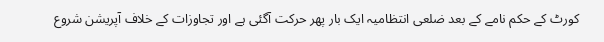کورٹ کے حکم نامے کے بعد ضلعی انتظامیہ ایک بار پھر حرکت آگئی ہے اور تجاوزات کے خلاف آپریشن شروع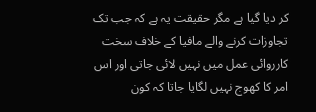کر دیا گیا ہے مگر حقیقت یہ ہے کہ جب تک تجاوزات کرنے والے مافیا کے خلاف سخت کارروائی عمل میں نہیں لائی جاتی اور اس امر کا کھوج نہیں لگایا جاتا کہ کون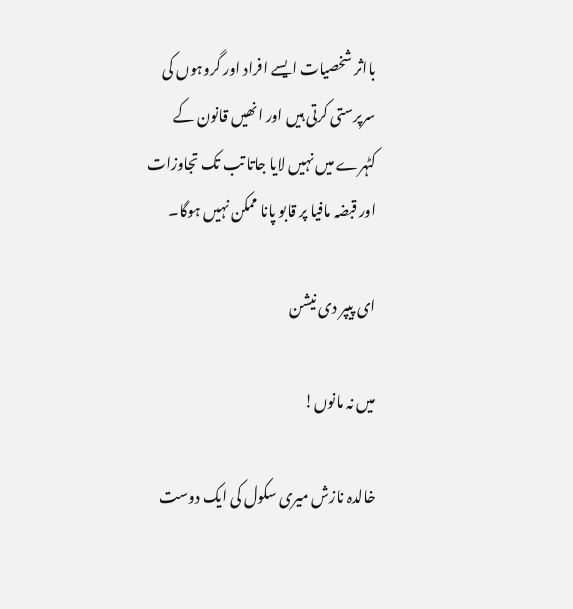بااثر شخصیات ایسے افراد اور گروہوں کی سرپرستی کرتی ہیں اور انھیں قانون کے کٹہرے میں نہیں لایا جاتا تب تک تجاوزات اور قبضہ مافیا پر قابو پانا ممکن نہیں ہوگا۔

ای پیپر دی نیشن

میں نہ مانوں!

خالدہ نازش میری سکول کی ایک دوست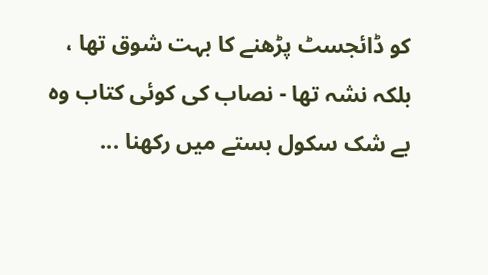کو ڈائجسٹ پڑھنے کا بہت شوق تھا ، بلکہ نشہ تھا - نصاب کی کوئی کتاب وہ بے شک سکول بستے میں رکھنا ...